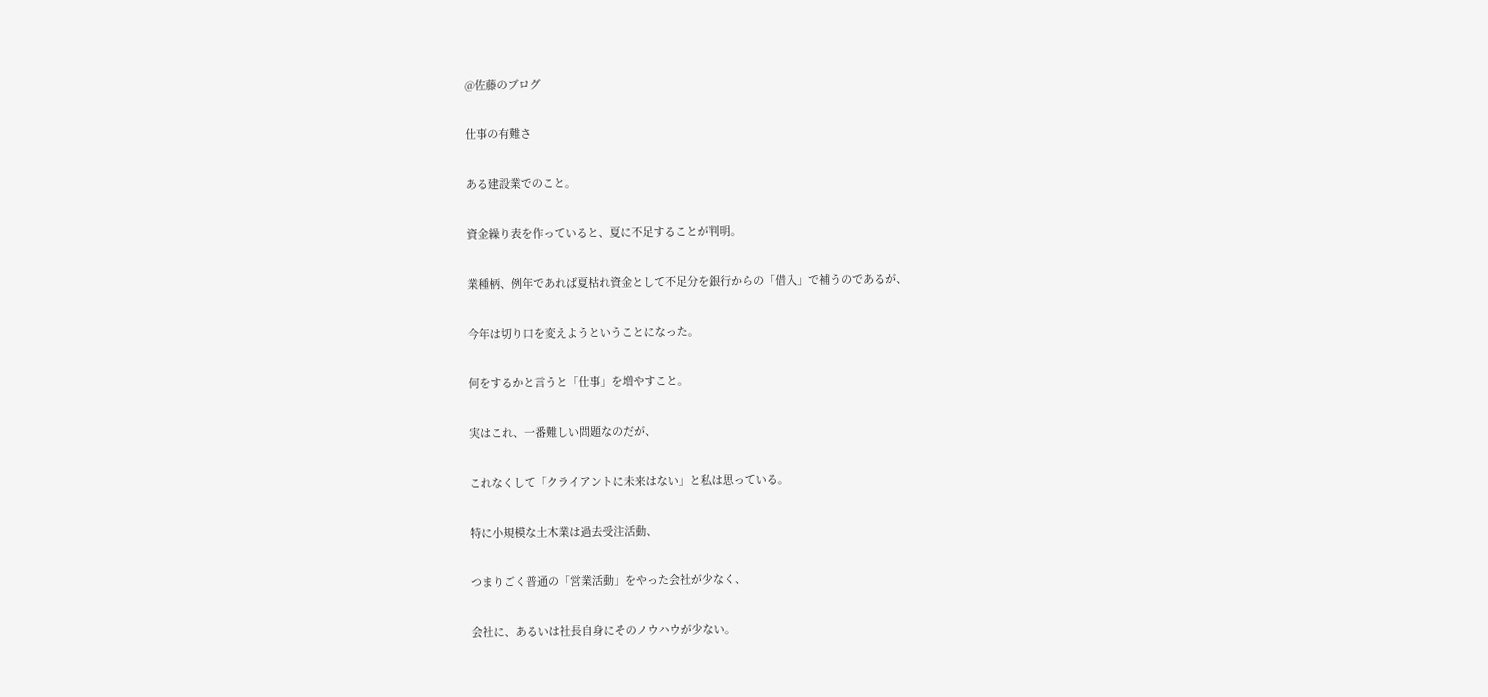@佐藤のブログ

仕事の有難さ

ある建設業でのこと。

資金繰り表を作っていると、夏に不足することが判明。

業種柄、例年であれば夏枯れ資金として不足分を銀行からの「借入」で補うのであるが、

今年は切り口を変えようということになった。

何をするかと言うと「仕事」を増やすこと。

実はこれ、一番難しい問題なのだが、

これなくして「クライアントに未来はない」と私は思っている。

特に小規模な土木業は過去受注活動、

つまりごく普通の「営業活動」をやった会社が少なく、

会社に、あるいは社長自身にそのノウハウが少ない。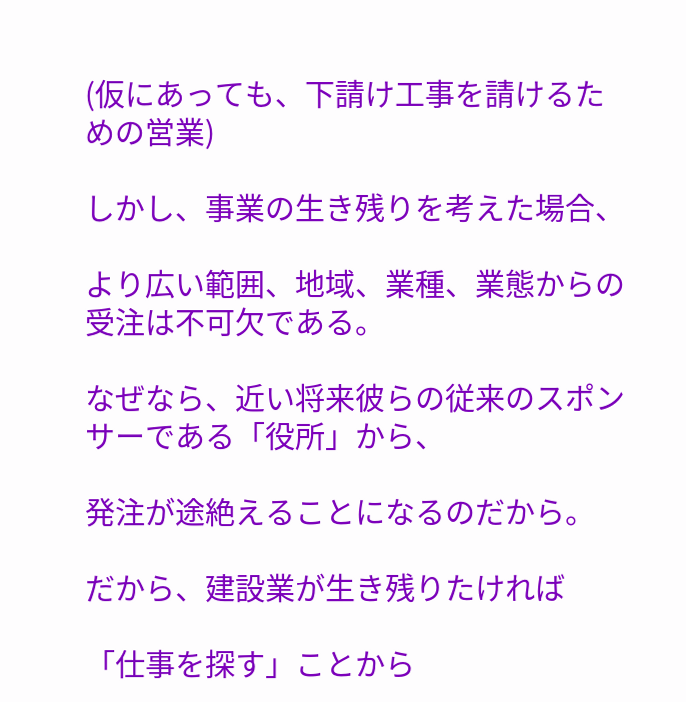(仮にあっても、下請け工事を請けるための営業)

しかし、事業の生き残りを考えた場合、

より広い範囲、地域、業種、業態からの受注は不可欠である。

なぜなら、近い将来彼らの従来のスポンサーである「役所」から、

発注が途絶えることになるのだから。

だから、建設業が生き残りたければ

「仕事を探す」ことから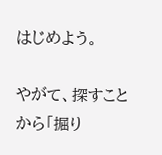はじめよう。

やがて、探すことから「掘り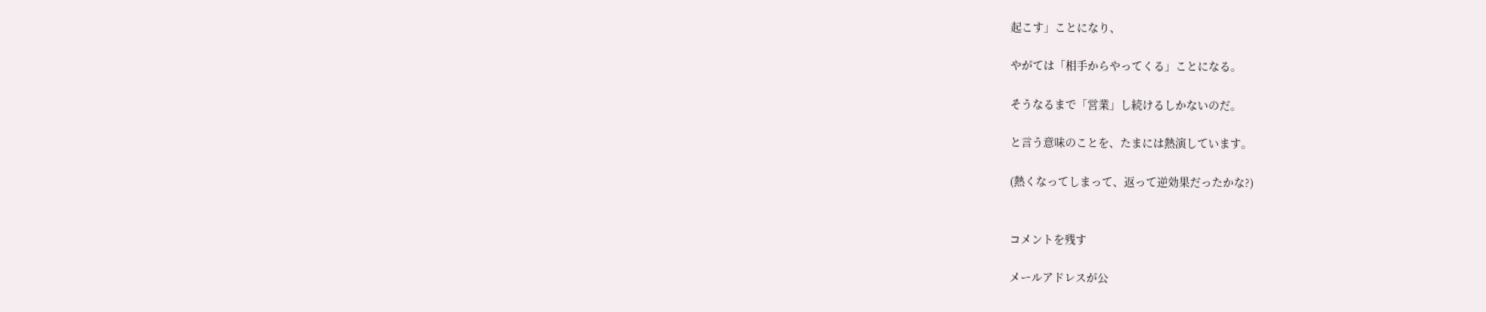起こす」ことになり、

やがては「相手からやってくる」ことになる。

そうなるまで「営業」し続けるしかないのだ。

と言う意味のことを、たまには熱演しています。

(熱くなってしまって、返って逆効果だったかな?)


コメントを残す

メールアドレスが公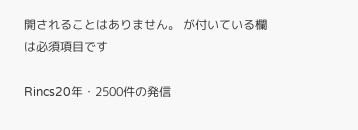開されることはありません。 が付いている欄は必須項目です

Rincs20年・2500件の発信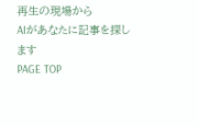再生の現場から
AIがあなたに記事を探します
PAGE TOP